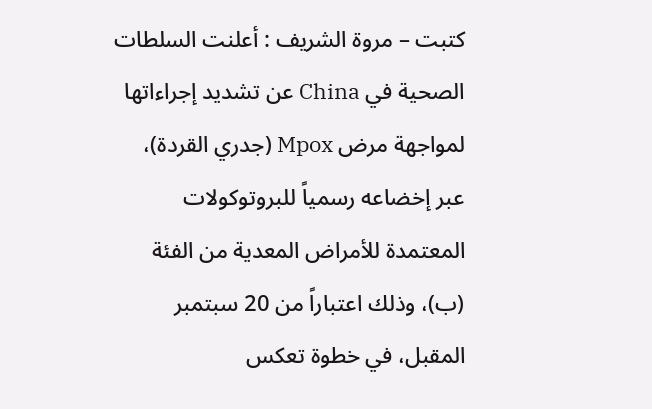كتبت – مروة الشريف : أعلنت السلطات الصحية في China عن تشديد إجراءاتها لمواجهة مرض Mpox (جدري القردة)، عبر إخضاعه رسمياً للبروتوكولات المعتمدة للأمراض المعدية من الفئة (ب)، وذلك اعتباراً من 20 سبتمبر المقبل، في خطوة تعكس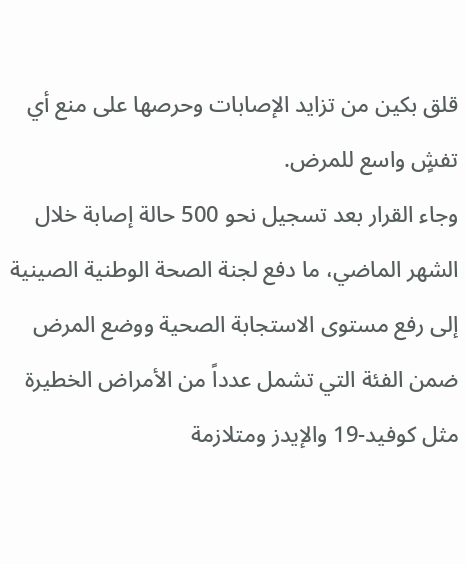قلق بكين من تزايد الإصابات وحرصها على منع أي تفشٍ واسع للمرض.
وجاء القرار بعد تسجيل نحو 500 حالة إصابة خلال الشهر الماضي، ما دفع لجنة الصحة الوطنية الصينية إلى رفع مستوى الاستجابة الصحية ووضع المرض ضمن الفئة التي تشمل عدداً من الأمراض الخطيرة مثل كوفيد-19 والإيدز ومتلازمة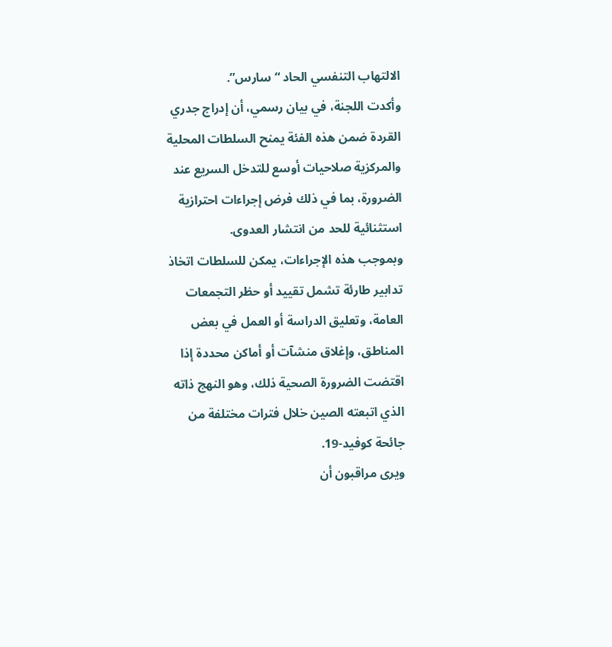الالتهاب التنفسي الحاد “سارس”.
وأكدت اللجنة، في بيان رسمي، أن إدراج جدري القردة ضمن هذه الفئة يمنح السلطات المحلية والمركزية صلاحيات أوسع للتدخل السريع عند الضرورة، بما في ذلك فرض إجراءات احترازية استثنائية للحد من انتشار العدوى.
وبموجب هذه الإجراءات، يمكن للسلطات اتخاذ تدابير طارئة تشمل تقييد أو حظر التجمعات العامة، وتعليق الدراسة أو العمل في بعض المناطق، وإغلاق منشآت أو أماكن محددة إذا اقتضت الضرورة الصحية ذلك، وهو النهج ذاته الذي اتبعته الصين خلال فترات مختلفة من جائحة كوفيد-19.
ويرى مراقبون أن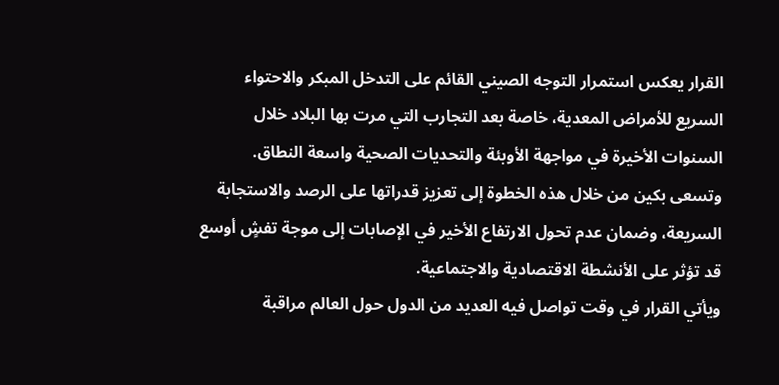القرار يعكس استمرار التوجه الصيني القائم على التدخل المبكر والاحتواء السريع للأمراض المعدية، خاصة بعد التجارب التي مرت بها البلاد خلال السنوات الأخيرة في مواجهة الأوبئة والتحديات الصحية واسعة النطاق.
وتسعى بكين من خلال هذه الخطوة إلى تعزيز قدراتها على الرصد والاستجابة السريعة، وضمان عدم تحول الارتفاع الأخير في الإصابات إلى موجة تفشٍ أوسع قد تؤثر على الأنشطة الاقتصادية والاجتماعية.
ويأتي القرار في وقت تواصل فيه العديد من الدول حول العالم مراقبة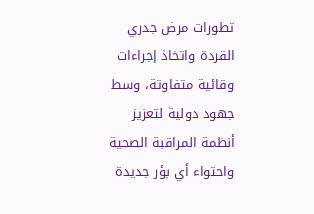تطورات مرض جدري القردة واتخاذ إجراءات وقائية متفاوتة، وسط جهود دولية لتعزيز أنظمة المراقبة الصحية واحتواء أي بؤر جديدة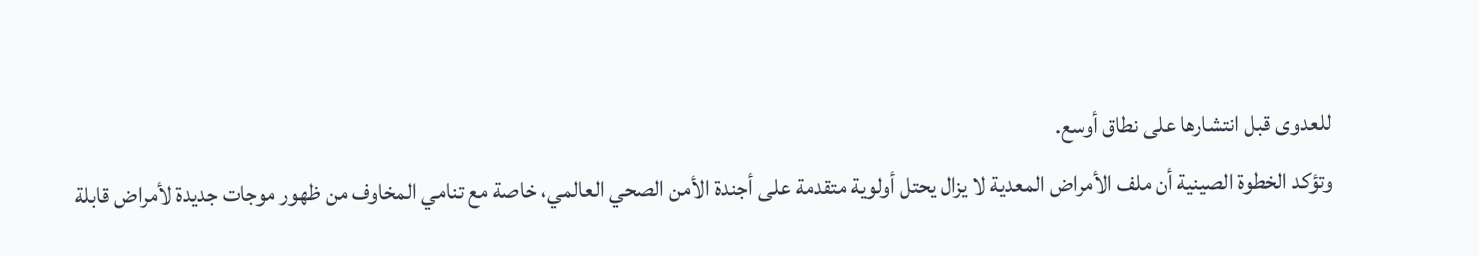للعدوى قبل انتشارها على نطاق أوسع.
وتؤكد الخطوة الصينية أن ملف الأمراض المعدية لا يزال يحتل أولوية متقدمة على أجندة الأمن الصحي العالمي، خاصة مع تنامي المخاوف من ظهور موجات جديدة لأمراض قابلة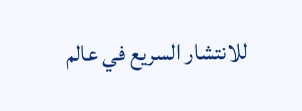للانتشار السريع في عالم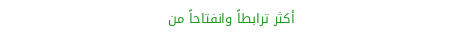أكثر ترابطاً وانفتاحاً من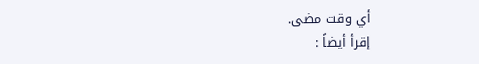أي وقت مضى.
إقرأ أيضاً :